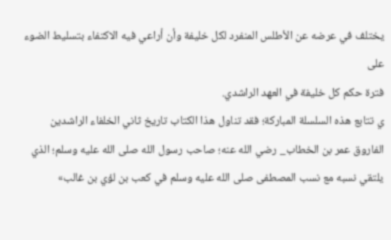يختلف في عرضه عن الأطلس المنفرد لكل خليفة وأن أراعي فيه الاكتفاء بتسليط الضوء على
فترة حكم كل خليفة في العهد الراشدي.
ي تتابع هذه السلسلة المباركة؛ فقد تناول هذا الكتاب تاريخ ثاني الخلفاء الراشدين
الفاروق عمر بن الخطاب_ رضي الله عنه؛ صاحب رسول الله صلى الله عليه وسلم؛ الذي
يلتقي نسبه مع نسب المصطفى صلى الله عليه وسلم في كعب بن لؤي بن غالب»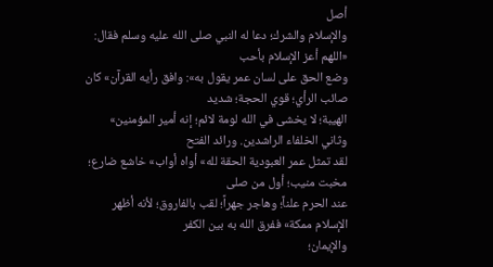أصل
والإسلام والشرك؛ دعا له النبي صلى الله عليه وسلم فقال: «اللهم أعز الإسلام بأحب
وضع الحق على لسان عمر يقول به»: وافق رأيه القرآن» كان صائب الرأي؛ قوي الحجة؛ شديد
الهيبة؛ لا يخشى في الله لومة لائم؛ إنه أمير المؤمنين» وثاني الخلفاء الراشدين. ورائد الفتح
لقد تمثل عمر العبودية الحقة لله» أواه أواب» خاشع ضارع؛ مخبت منيب؛ أول من صلى
عند الحرم علناً؛ وهاجر جهراً؛ لقب بالفاروق؛ لأنه أظهر الإسلام ممكة» ففرق الله به بين الكفر
والإيمان؛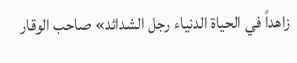زاهداً في الحياة الدنياء رجل الشدائد» صاحب الوقار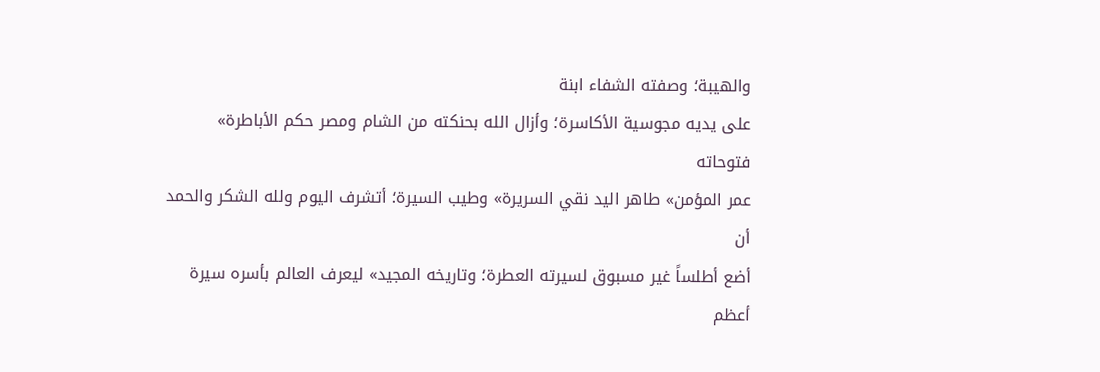والهيبة؛ وصفته الشفاء ابنة
على يديه مجوسية الأكاسرة؛ وأزال الله بحنكته من الشام ومصر حكم الأباطرة» فتوحاته
عمر المؤمن» طاهر اليد نقي السريرة» وطيب السيرة؛ أتشرف اليوم ولله الشكر والحمد أن
أضع أطلساً غير مسبوق لسيرته العطرة؛ وتاريخه المجيد» ليعرف العالم بأسره سيرة أعظم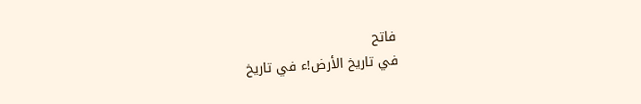فاتح
في تاريخ الأرض!ء في تاريخ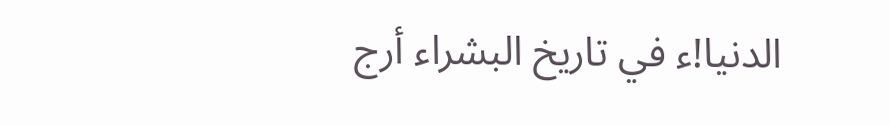الدنيا!ء في تاريخ البشراء أرج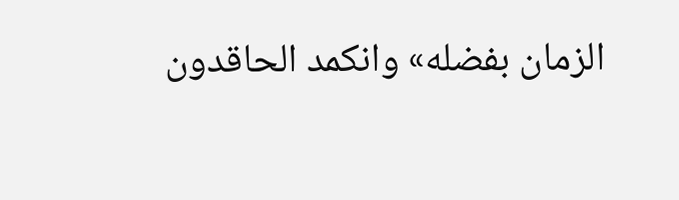الزمان بفضله» وانكمد الحاقدون